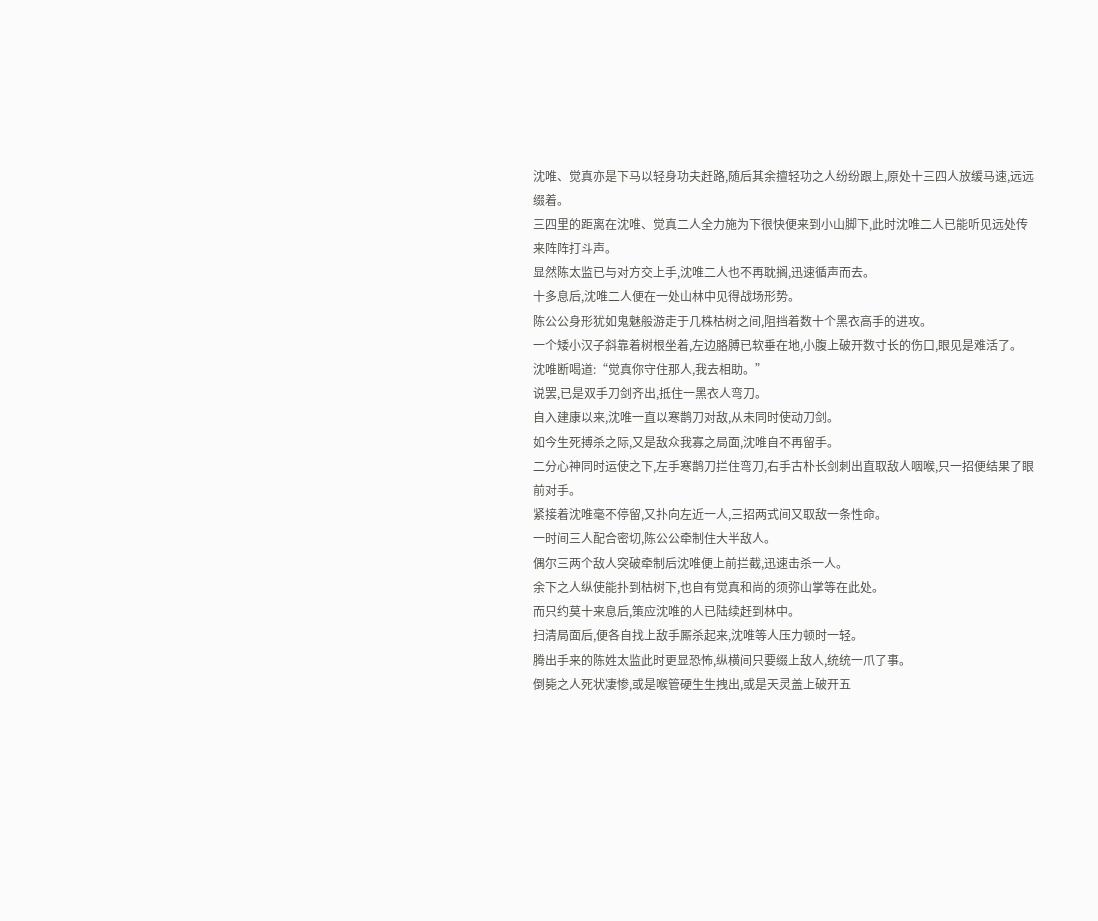沈唯、觉真亦是下马以轻身功夫赶路,随后其余擅轻功之人纷纷跟上,原处十三四人放缓马速,远远缀着。
三四里的距离在沈唯、觉真二人全力施为下很快便来到小山脚下,此时沈唯二人已能听见远处传来阵阵打斗声。
显然陈太监已与对方交上手,沈唯二人也不再耽搁,迅速循声而去。
十多息后,沈唯二人便在一处山林中见得战场形势。
陈公公身形犹如鬼魅般游走于几株枯树之间,阻挡着数十个黑衣高手的进攻。
一个矮小汉子斜靠着树根坐着,左边胳膊已软垂在地,小腹上破开数寸长的伤口,眼见是难活了。
沈唯断喝道:“觉真你守住那人,我去相助。”
说罢,已是双手刀剑齐出,抵住一黑衣人弯刀。
自入建康以来,沈唯一直以寒鹊刀对敌,从未同时使动刀剑。
如今生死搏杀之际,又是敌众我寡之局面,沈唯自不再留手。
二分心神同时运使之下,左手寒鹊刀拦住弯刀,右手古朴长剑刺出直取敌人咽喉,只一招便结果了眼前对手。
紧接着沈唯毫不停留,又扑向左近一人,三招两式间又取敌一条性命。
一时间三人配合密切,陈公公牵制住大半敌人。
偶尔三两个敌人突破牵制后沈唯便上前拦截,迅速击杀一人。
余下之人纵使能扑到枯树下,也自有觉真和尚的须弥山掌等在此处。
而只约莫十来息后,策应沈唯的人已陆续赶到林中。
扫清局面后,便各自找上敌手厮杀起来,沈唯等人压力顿时一轻。
腾出手来的陈姓太监此时更显恐怖,纵横间只要缀上敌人,统统一爪了事。
倒毙之人死状凄惨,或是喉管硬生生拽出,或是天灵盖上破开五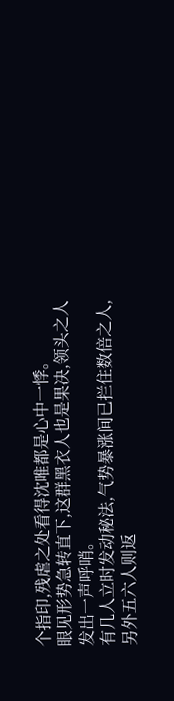个指印,残虐之处看得沈唯都是心中一悸。
眼见形势急转直下,这群黑衣人也是果决,领头之人发出一声呼哨。
有几人立时发动秘法,气势暴涨间已拦住数倍之人,另外五六人则返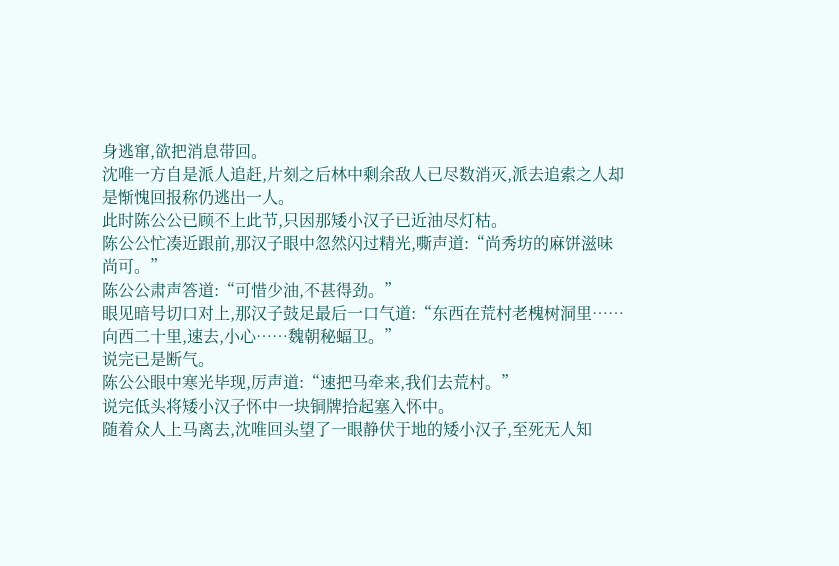身逃窜,欲把消息带回。
沈唯一方自是派人追赶,片刻之后林中剩余敌人已尽数消灭,派去追索之人却是惭愧回报称仍逃出一人。
此时陈公公已顾不上此节,只因那矮小汉子已近油尽灯枯。
陈公公忙凑近跟前,那汉子眼中忽然闪过精光,嘶声道:“尚秀坊的麻饼滋味尚可。”
陈公公肃声答道:“可惜少油,不甚得劲。”
眼见暗号切口对上,那汉子鼓足最后一口气道:“东西在荒村老槐树洞里……向西二十里,速去,小心……魏朝秘蝠卫。”
说完已是断气。
陈公公眼中寒光毕现,厉声道:“速把马牵来,我们去荒村。”
说完低头将矮小汉子怀中一块铜牌拾起塞入怀中。
随着众人上马离去,沈唯回头望了一眼静伏于地的矮小汉子,至死无人知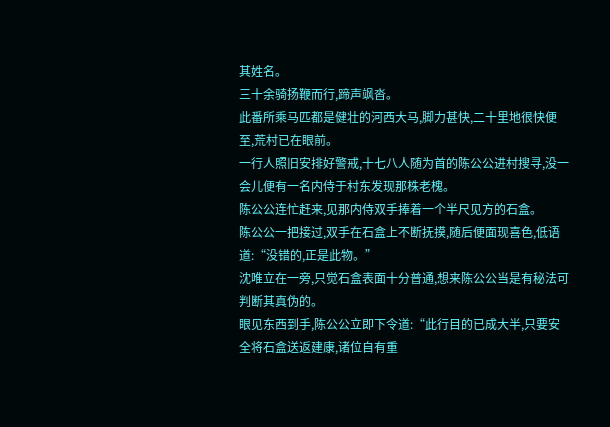其姓名。
三十余骑扬鞭而行,蹄声飒沓。
此番所乘马匹都是健壮的河西大马,脚力甚快,二十里地很快便至,荒村已在眼前。
一行人照旧安排好警戒,十七八人随为首的陈公公进村搜寻,没一会儿便有一名内侍于村东发现那株老槐。
陈公公连忙赶来,见那内侍双手捧着一个半尺见方的石盒。
陈公公一把接过,双手在石盒上不断抚摸,随后便面现喜色,低语道:“没错的,正是此物。”
沈唯立在一旁,只觉石盒表面十分普通,想来陈公公当是有秘法可判断其真伪的。
眼见东西到手,陈公公立即下令道:“此行目的已成大半,只要安全将石盒送返建康,诸位自有重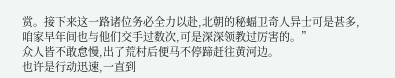赏。接下来这一路诸位务必全力以赴,北朝的秘蝠卫奇人异士可是甚多,咱家早年间也与他们交手过数次,可是深深领教过厉害的。”
众人皆不敢怠慢,出了荒村后便马不停蹄赶往黄河边。
也许是行动迅速,一直到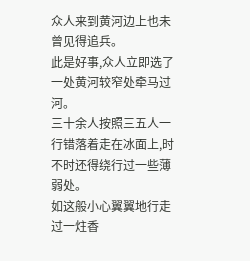众人来到黄河边上也未曾见得追兵。
此是好事,众人立即选了一处黄河较窄处牵马过河。
三十余人按照三五人一行错落着走在冰面上,时不时还得绕行过一些薄弱处。
如这般小心翼翼地行走过一炷香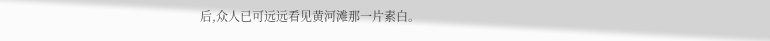后,众人已可远远看见黄河滩那一片素白。